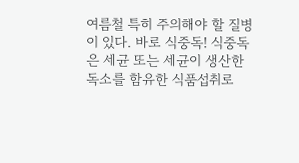여름철 특히 주의해야 할 질병이 있다. 바로 식중독! 식중독은 세균 또는 세균이 생산한 독소를 함유한 식품섭취로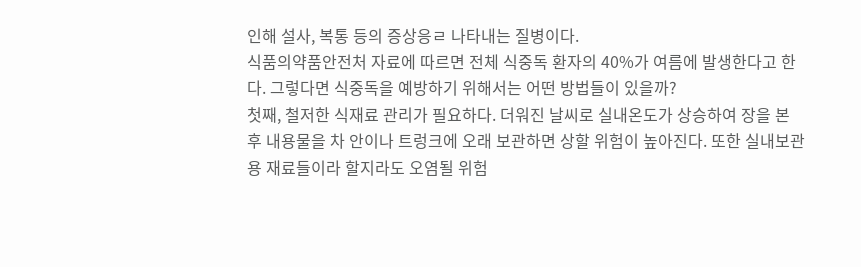인해 설사, 복통 등의 증상응ㄹ 나타내는 질병이다.
식품의약품안전처 자료에 따르면 전체 식중독 환자의 40%가 여름에 발생한다고 한다. 그렇다면 식중독을 예방하기 위해서는 어떤 방법들이 있을까?
첫째, 철저한 식재료 관리가 필요하다. 더워진 날씨로 실내온도가 상승하여 장을 본 후 내용물을 차 안이나 트렁크에 오래 보관하면 상할 위험이 높아진다. 또한 실내보관용 재료들이라 할지라도 오염될 위험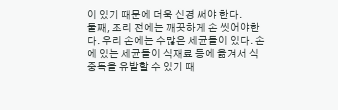이 있기 때문에 더욱 신경 써야 한다.
둘째, 조리 전에는 깨끗하게 손 씻어야한다. 우리 손에는 수많은 세균들이 있다. 손에 있는 세균들이 식재료 등에 옮겨서 식중독을 유발할 수 있기 때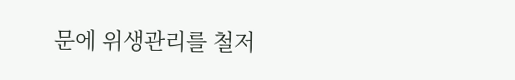문에 위생관리를 철저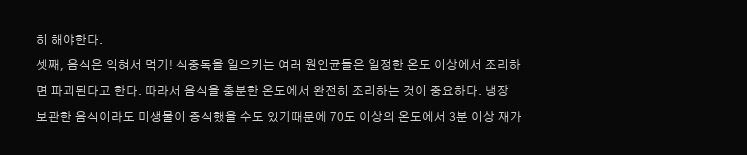히 해야한다.
셋째, 음식은 익혀서 먹기! 식중독을 일으키는 여러 원인균들은 일정한 온도 이상에서 조리하면 파괴된다고 한다. 따라서 음식을 충분한 온도에서 완전히 조리하는 것이 중요하다. 냉장 보관한 음식이라도 미생물이 증식했을 수도 있기때문에 70도 이상의 온도에서 3분 이상 재가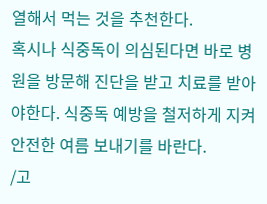열해서 먹는 것을 추천한다.
혹시나 식중독이 의심된다면 바로 병원을 방문해 진단을 받고 치료를 받아야한다. 식중독 예방을 철저하게 지켜 안전한 여름 보내기를 바란다.
/고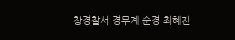창경찰서 경무계 순경 최혜진